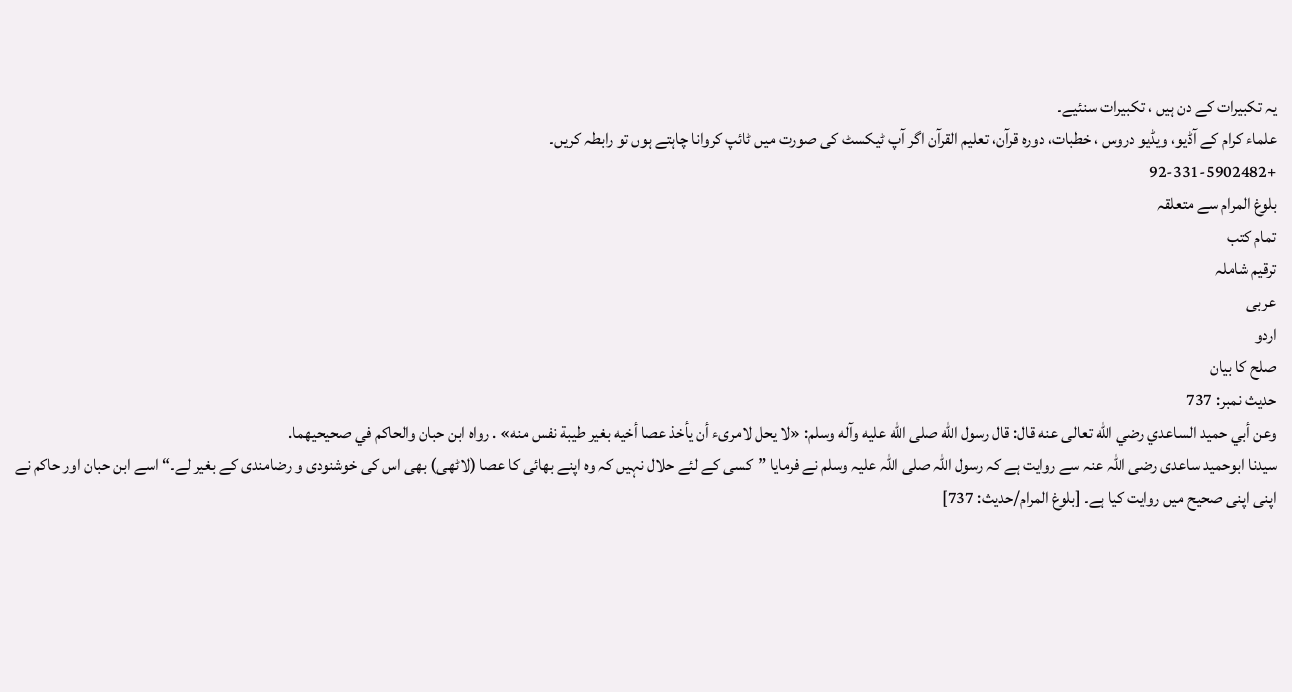یہ تکبیرات کے دن ہیں ، تکبیرات سنئیے۔
علماء کرام کے آڈیو، ویڈیو دروس ، خطبات، دورہ قرآن، تعلیم القرآن اگر آپ ٹیکسٹ کی صورت میں ٹائپ کروانا چاہتے ہوں تو رابطہ کریں۔
+92-331-5902482
بلوغ المرام سے متعلقہ
تمام کتب
ترقیم شاملہ
عربی
اردو
صلح کا بیان
حدیث نمبر: 737
وعن أبي حميد الساعدي رضي الله تعالى عنه قال: قال رسول الله صلى الله عليه وآله وسلم: «لا يحل لامرىء أن يأخذ عصا أخيه بغير طيبة نفس منه» . رواه ابن حبان والحاكم في صحيحيهما.
سیدنا ابوحمید ساعدی رضی اللہ عنہ سے روایت ہے کہ رسول اللہ صلی اللہ علیہ وسلم نے فرمایا ”کسی کے لئے حلال نہیں کہ وہ اپنے بھائی کا عصا (لاٹھی) بھی اس کی خوشنودی و رضامندی کے بغیر لے۔“ اسے ابن حبان اور حاکم نے اپنی اپنی صحیح میں روایت کیا ہے۔ [بلوغ المرام/حدیث: 737]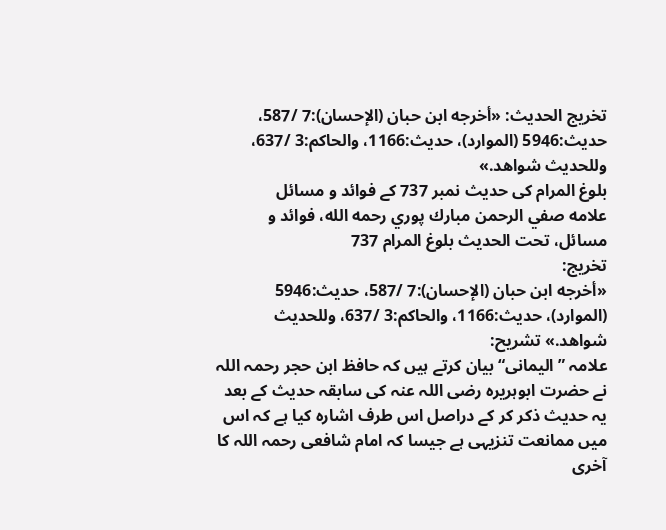تخریج الحدیث: «أخرجه ابن حبان (الإحسان):7 /587، حديث:5946 (الموارد)، حديث:1166، والحاكم:3 /637، وللحديث شواهد.»
بلوغ المرام کی حدیث نمبر 737 کے فوائد و مسائل
علامه صفي الرحمن مبارك پوري رحمه الله، فوائد و مسائل، تحت الحديث بلوغ المرام 737
تخریج:
«أخرجه ابن حبان (الإحسان):7 /587، حديث:5946 (الموارد)، حديث:1166، والحاكم:3 /637، وللحديث شواهد.» تشریح:
علامہ ”الیمانی“ بیان کرتے ہیں کہ حافظ ابن حجر رحمہ اللہ نے حضرت ابوہریرہ رضی اللہ عنہ کی سابقہ حدیث کے بعد یہ حدیث ذکر کر کے دراصل اس طرف اشارہ کیا ہے کہ اس میں ممانعت تنزیہی ہے جیسا کہ امام شافعی رحمہ اللہ کا آخری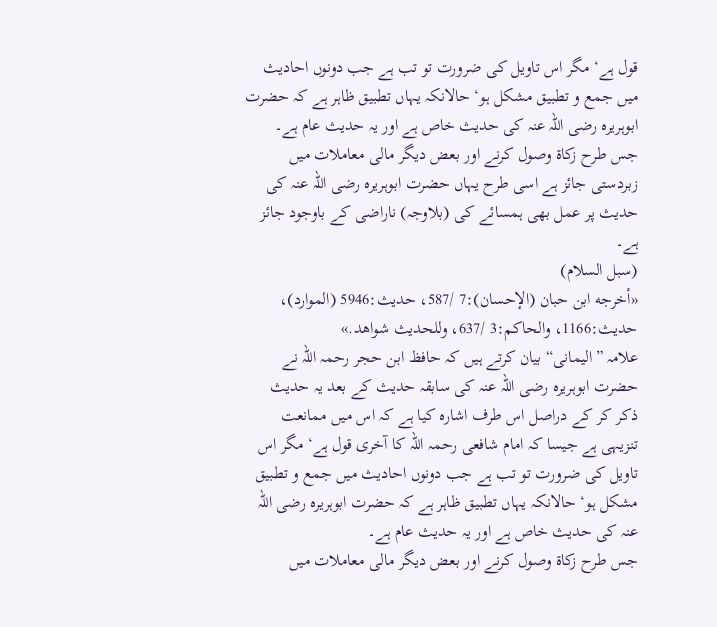قول ہے‘ مگر اس تاویل کی ضرورت تو تب ہے جب دونوں احادیث میں جمع و تطبیق مشکل ہو‘ حالانکہ یہاں تطبیق ظاہر ہے کہ حضرت ابوہریرہ رضی اللہ عنہ کی حدیث خاص ہے اور یہ حدیث عام ہے۔
جس طرح زکاۃ وصول کرنے اور بعض دیگر مالی معاملات میں زبردستی جائز ہے اسی طرح یہاں حضرت ابوہریرہ رضی اللہ عنہ کی حدیث پر عمل بھی ہمسائے کی (بلاوجہ) ناراضی کے باوجود جائز ہے۔
(سبل السلام)
«أخرجه ابن حبان (الإحسان):7 /587، حديث:5946 (الموارد)، حديث:1166، والحاكم:3 /637، وللحديث شواهد.»
علامہ ”الیمانی“ بیان کرتے ہیں کہ حافظ ابن حجر رحمہ اللہ نے حضرت ابوہریرہ رضی اللہ عنہ کی سابقہ حدیث کے بعد یہ حدیث ذکر کر کے دراصل اس طرف اشارہ کیا ہے کہ اس میں ممانعت تنزیہی ہے جیسا کہ امام شافعی رحمہ اللہ کا آخری قول ہے‘ مگر اس تاویل کی ضرورت تو تب ہے جب دونوں احادیث میں جمع و تطبیق مشکل ہو‘ حالانکہ یہاں تطبیق ظاہر ہے کہ حضرت ابوہریرہ رضی اللہ عنہ کی حدیث خاص ہے اور یہ حدیث عام ہے۔
جس طرح زکاۃ وصول کرنے اور بعض دیگر مالی معاملات میں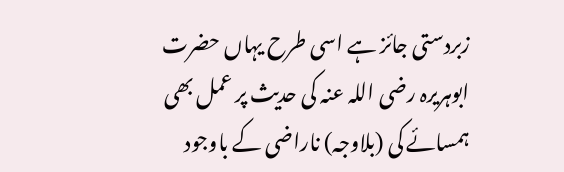زبردستی جائز ہے اسی طرح یہاں حضرت ابوہریرہ رضی اللہ عنہ کی حدیث پر عمل بھی ہمسائے کی (بلاوجہ) ناراضی کے باوجود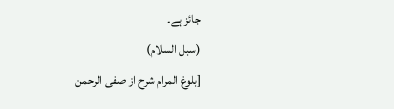جائز ہے۔
(سبل السلام)
[بلوغ المرام شرح از صفی الرحمن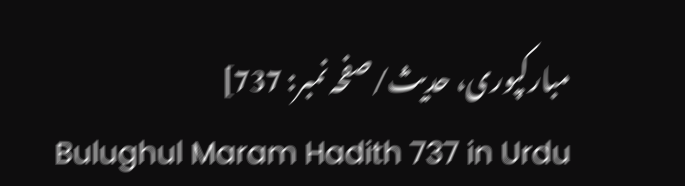مبارکپوری، حدیث/صفحہ نمبر: 737]
Bulughul Maram Hadith 737 in Urdu